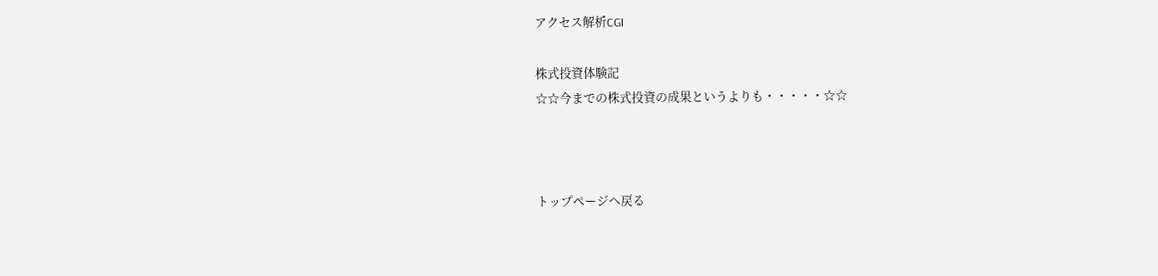アクセス解析CGI

株式投資体験記
☆☆今までの株式投資の成果というよりも・・・・・☆☆



トップページへ戻る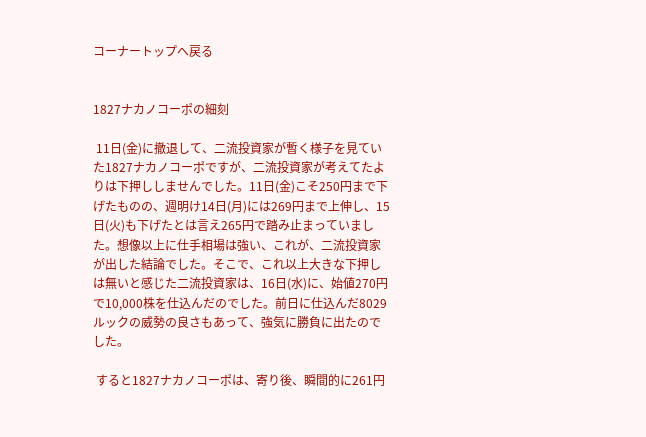コーナートップへ戻る


1827ナカノコーポの細刻

 11日(金)に撤退して、二流投資家が暫く様子を見ていた1827ナカノコーポですが、二流投資家が考えてたよりは下押ししませんでした。11日(金)こそ250円まで下げたものの、週明け14日(月)には269円まで上伸し、15日(火)も下げたとは言え265円で踏み止まっていました。想像以上に仕手相場は強い、これが、二流投資家が出した結論でした。そこで、これ以上大きな下押しは無いと感じた二流投資家は、16日(水)に、始値270円で10,000株を仕込んだのでした。前日に仕込んだ8029ルックの威勢の良さもあって、強気に勝負に出たのでした。

 すると1827ナカノコーポは、寄り後、瞬間的に261円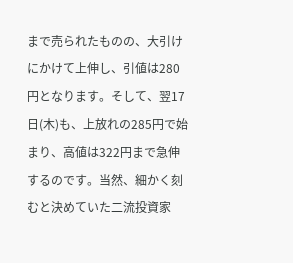まで売られたものの、大引けにかけて上伸し、引値は280円となります。そして、翌17日(木)も、上放れの285円で始まり、高値は322円まで急伸するのです。当然、細かく刻むと決めていた二流投資家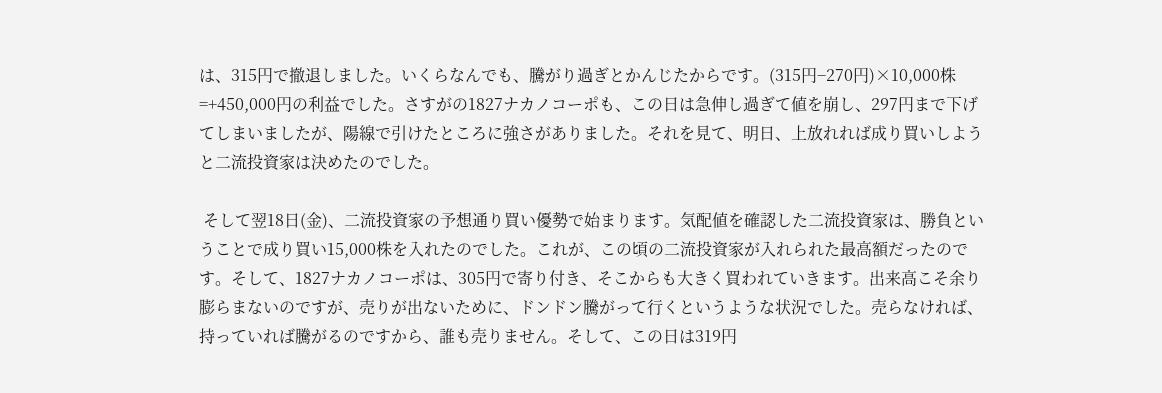は、315円で撤退しました。いくらなんでも、騰がり過ぎとかんじたからです。(315円−270円)×10,000株=+450,000円の利益でした。さすがの1827ナカノコーポも、この日は急伸し過ぎて値を崩し、297円まで下げてしまいましたが、陽線で引けたところに強さがありました。それを見て、明日、上放れれば成り買いしようと二流投資家は決めたのでした。

 そして翌18日(金)、二流投資家の予想通り買い優勢で始まります。気配値を確認した二流投資家は、勝負ということで成り買い15,000株を入れたのでした。これが、この頃の二流投資家が入れられた最高額だったのです。そして、1827ナカノコーポは、305円で寄り付き、そこからも大きく買われていきます。出来高こそ余り膨らまないのですが、売りが出ないために、ドンドン騰がって行くというような状況でした。売らなければ、持っていれば騰がるのですから、誰も売りません。そして、この日は319円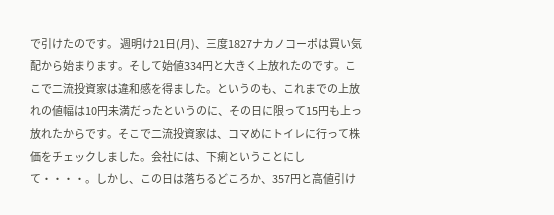で引けたのです。 週明け21日(月)、三度1827ナカノコーポは買い気配から始まります。そして始値334円と大きく上放れたのです。ここで二流投資家は違和感を得ました。というのも、これまでの上放れの値幅は10円未満だったというのに、その日に限って15円も上っ放れたからです。そこで二流投資家は、コマめにトイレに行って株価をチェックしました。会社には、下痢ということにして・・・・。しかし、この日は落ちるどころか、357円と高値引け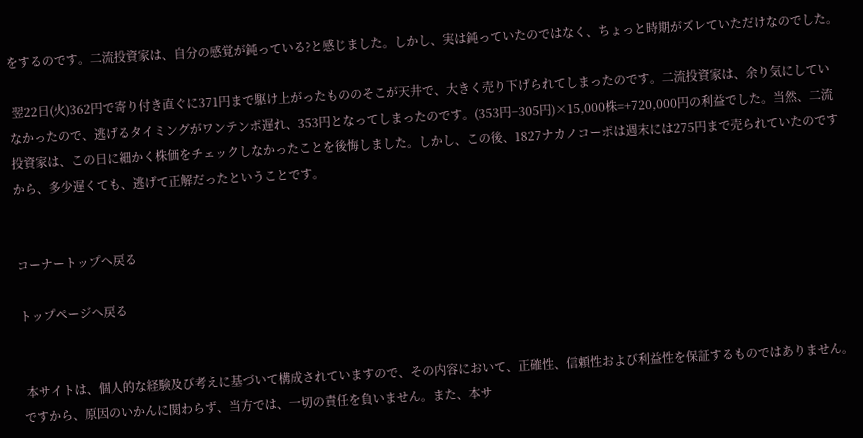をするのです。二流投資家は、自分の感覚が鈍っている?と感じました。しかし、実は鈍っていたのではなく、ちょっと時期がズレていただけなのでした。

 翌22日(火)362円で寄り付き直ぐに371円まで駆け上がったもののそこが天井で、大きく売り下げられてしまったのです。二流投資家は、余り気にしていなかったので、逃げるタイミングがワンテンポ遅れ、353円となってしまったのです。(353円−305円)×15,000株=+720,000円の利益でした。当然、二流投資家は、この日に細かく株価をチェックしなかったことを後悔しました。しかし、この後、1827ナカノコーポは週末には275円まで売られていたのですから、多少遅くても、逃げて正解だったということです。


コーナートップへ戻る

トップページへ戻る


 本サイトは、個人的な経験及び考えに基づいて構成されていますので、その内容において、正確性、信頼性および利益性を保証するものではありません。ですから、原因のいかんに関わらず、当方では、一切の責任を負いません。また、本サ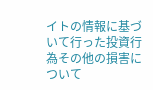イトの情報に基づいて行った投資行為その他の損害について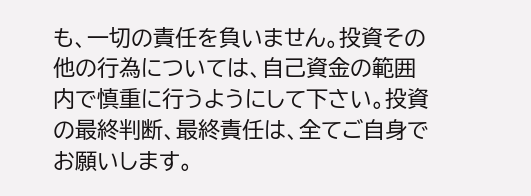も、一切の責任を負いません。投資その他の行為については、自己資金の範囲内で慎重に行うようにして下さい。投資の最終判断、最終責任は、全てご自身でお願いします。